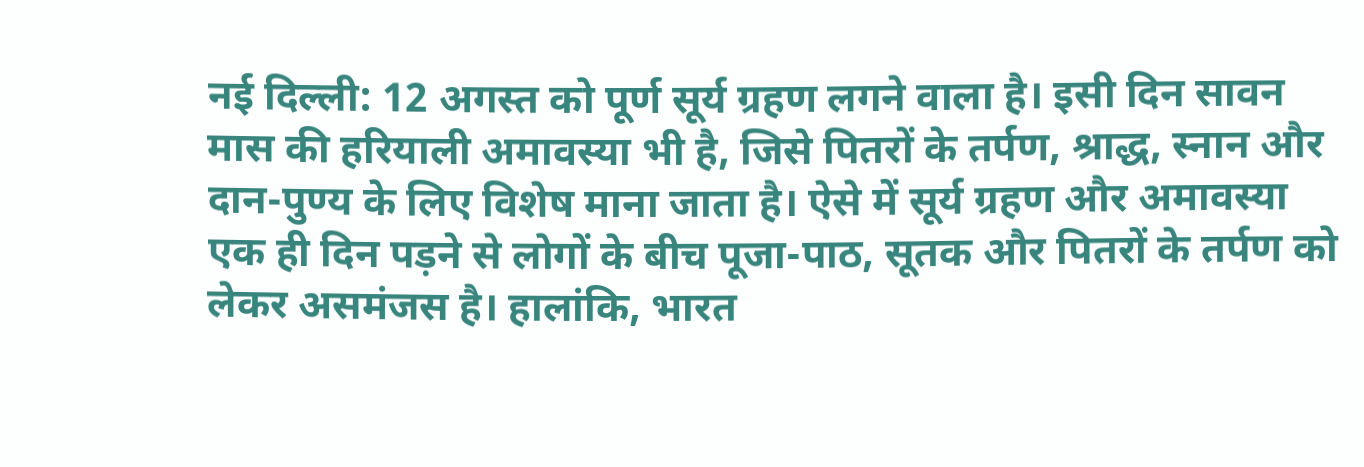नई दिल्ली: 12 अगस्त को पूर्ण सूर्य ग्रहण लगने वाला है। इसी दिन सावन मास की हरियाली अमावस्या भी है, जिसे पितरों के तर्पण, श्राद्ध, स्नान और दान-पुण्य के लिए विशेष माना जाता है। ऐसे में सूर्य ग्रहण और अमावस्या एक ही दिन पड़ने से लोगों के बीच पूजा-पाठ, सूतक और पितरों के तर्पण को लेकर असमंजस है। हालांकि, भारत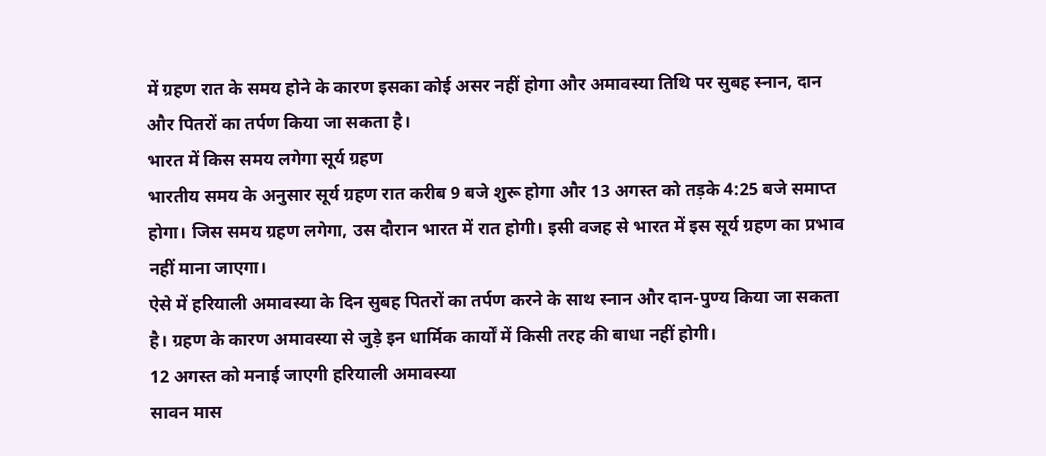में ग्रहण रात के समय होने के कारण इसका कोई असर नहीं होगा और अमावस्या तिथि पर सुबह स्नान, दान और पितरों का तर्पण किया जा सकता है।
भारत में किस समय लगेगा सूर्य ग्रहण
भारतीय समय के अनुसार सूर्य ग्रहण रात करीब 9 बजे शुरू होगा और 13 अगस्त को तड़के 4:25 बजे समाप्त होगा। जिस समय ग्रहण लगेगा, उस दौरान भारत में रात होगी। इसी वजह से भारत में इस सूर्य ग्रहण का प्रभाव नहीं माना जाएगा।
ऐसे में हरियाली अमावस्या के दिन सुबह पितरों का तर्पण करने के साथ स्नान और दान-पुण्य किया जा सकता है। ग्रहण के कारण अमावस्या से जुड़े इन धार्मिक कार्यों में किसी तरह की बाधा नहीं होगी।
12 अगस्त को मनाई जाएगी हरियाली अमावस्या
सावन मास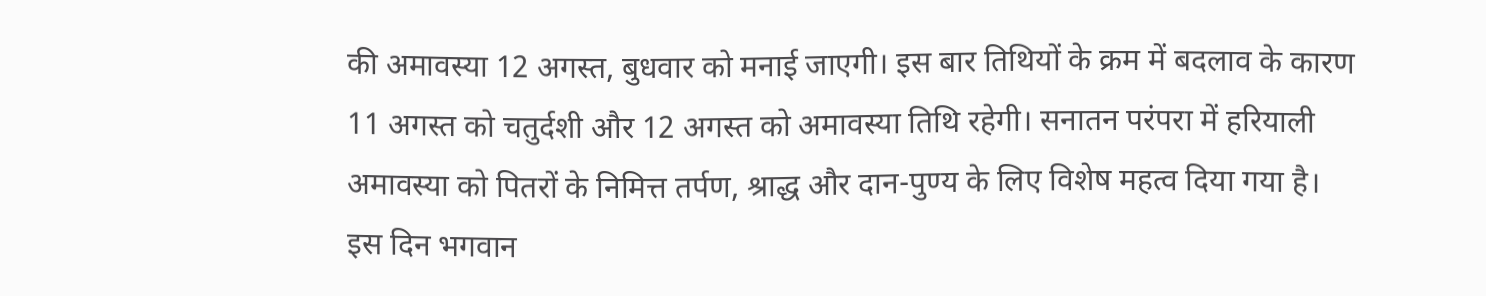की अमावस्या 12 अगस्त, बुधवार को मनाई जाएगी। इस बार तिथियों के क्रम में बदलाव के कारण 11 अगस्त को चतुर्दशी और 12 अगस्त को अमावस्या तिथि रहेगी। सनातन परंपरा में हरियाली अमावस्या को पितरों के निमित्त तर्पण, श्राद्ध और दान-पुण्य के लिए विशेष महत्व दिया गया है।
इस दिन भगवान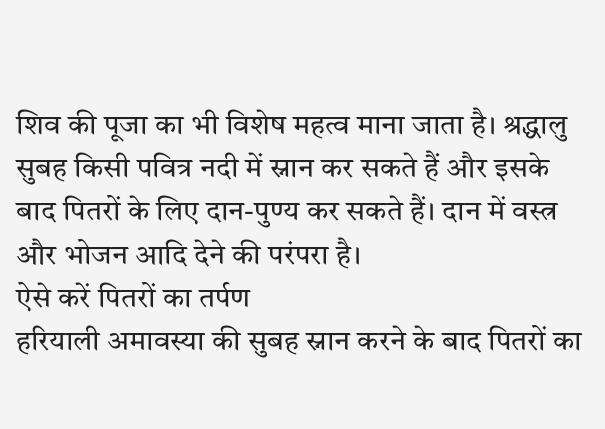शिव की पूजा का भी विशेष महत्व माना जाता है। श्रद्धालु सुबह किसी पवित्र नदी में स्नान कर सकते हैं और इसके बाद पितरों के लिए दान-पुण्य कर सकते हैं। दान में वस्त्र और भोजन आदि देने की परंपरा है।
ऐसे करें पितरों का तर्पण
हरियाली अमावस्या की सुबह स्नान करने के बाद पितरों का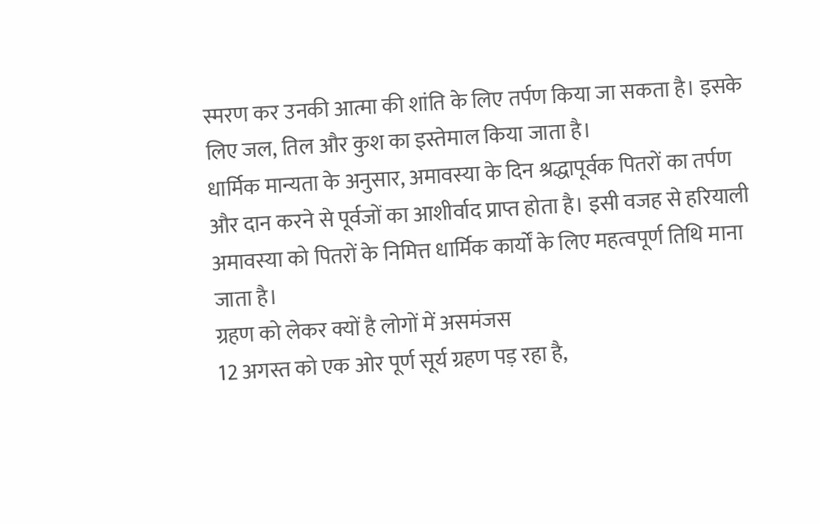स्मरण कर उनकी आत्मा की शांति के लिए तर्पण किया जा सकता है। इसके लिए जल, तिल और कुश का इस्तेमाल किया जाता है।
धार्मिक मान्यता के अनुसार, अमावस्या के दिन श्रद्धापूर्वक पितरों का तर्पण और दान करने से पूर्वजों का आशीर्वाद प्राप्त होता है। इसी वजह से हरियाली अमावस्या को पितरों के निमित्त धार्मिक कार्यों के लिए महत्वपूर्ण तिथि माना जाता है।
ग्रहण को लेकर क्यों है लोगों में असमंजस
12 अगस्त को एक ओर पूर्ण सूर्य ग्रहण पड़ रहा है,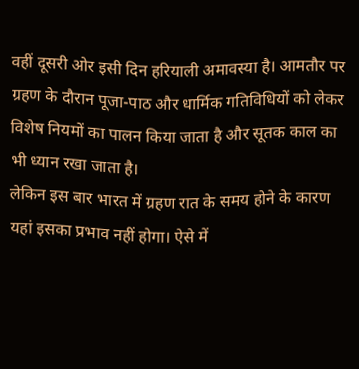वहीं दूसरी ओर इसी दिन हरियाली अमावस्या है। आमतौर पर ग्रहण के दौरान पूजा-पाठ और धार्मिक गतिविधियों को लेकर विशेष नियमों का पालन किया जाता है और सूतक काल का भी ध्यान रखा जाता है।
लेकिन इस बार भारत में ग्रहण रात के समय होने के कारण यहां इसका प्रभाव नहीं होगा। ऐसे में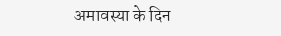अमावस्या के दिन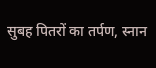सुबह पितरों का तर्पण, स्नान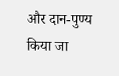और दान-पुण्य किया जा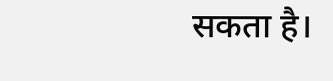सकता है।